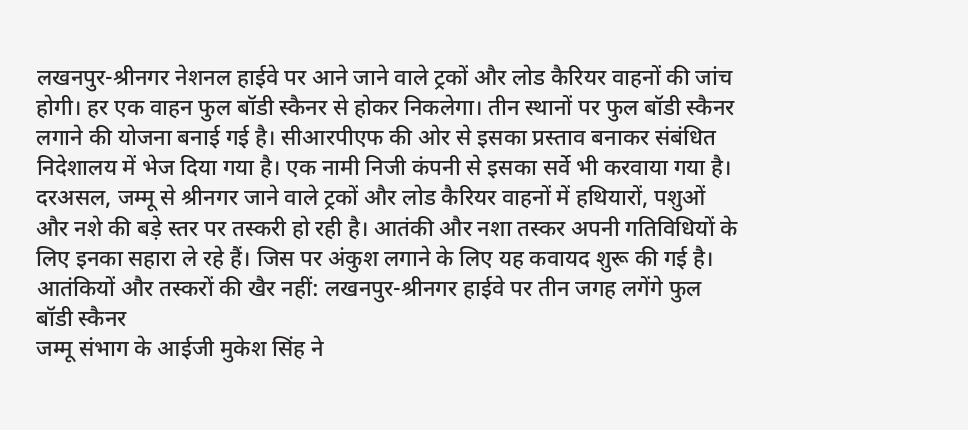लखनपुर-श्रीनगर नेशनल हाईवे पर आने जाने वाले ट्रकों और लोड कैरियर वाहनों की जांच होगी। हर एक वाहन फुल बॉडी स्कैनर से होकर निकलेगा। तीन स्थानों पर फुल बॉडी स्कैनर लगाने की योजना बनाई गई है। सीआरपीएफ की ओर से इसका प्रस्ताव बनाकर संबंधित निदेशालय में भेज दिया गया है। एक नामी निजी कंपनी से इसका सर्वे भी करवाया गया है। दरअसल, जम्मू से श्रीनगर जाने वाले ट्रकों और लोड कैरियर वाहनों में हथियारों, पशुओं और नशे की बड़े स्तर पर तस्करी हो रही है। आतंकी और नशा तस्कर अपनी गतिविधियों के लिए इनका सहारा ले रहे हैं। जिस पर अंकुश लगाने के लिए यह कवायद शुरू की गई है।
आतंकियों और तस्करों की खैर नहीं: लखनपुर-श्रीनगर हाईवे पर तीन जगह लगेंगे फुल बॉडी स्कैनर
जम्मू संभाग के आईजी मुकेश सिंह ने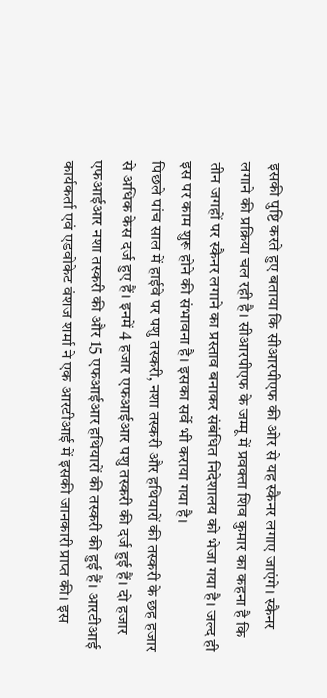इसकी पुष्टि करते हुए बताया कि सीआरपीएफ की ओर से यह स्कैनर लगाए जाएंगे। स्कैनर लगाने की प्रक्रिया चल रही है। सीआरपीएफ के जम्मू में प्रवक्ता शिव कुमार का कहना है कि तीन जगहों पर स्कैनर लगाने का प्रस्ताव बनाकर संबंधित निदेशालय को भेजा गया है। जल्द ही इस पर काम शुरू होने की संभावना है। इसका सर्वे भी कराया गया है।
पिछले पांच साल में हाईवे पर पशु तस्करी, नशा तस्करी और हथियारों की तस्करी के छह हजार से अधिक केस दर्ज हुए हैं। इनमें 4 हजार एफआईआर पशु तस्करी की दर्ज हुई हैं। दो हजार एफआईआर नशा तस्करी की और 15 एफआईआर हथियारों की तस्करी की हुई हैं। आरटीआई कार्यकर्ता एवं एडवोकेट वंशज शर्मा ने एक आरटीआई में इसकी जानकारी प्राप्त की। इस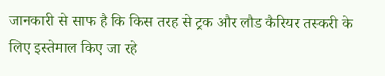जानकारी से साफ है कि किस तरह से ट्रक और लौड कैरियर तस्करी के लिए इस्तेमाल किए जा रहे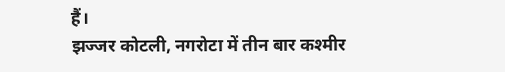हैं।
झज्जर कोटली, नगरोटा में तीन बार कश्मीर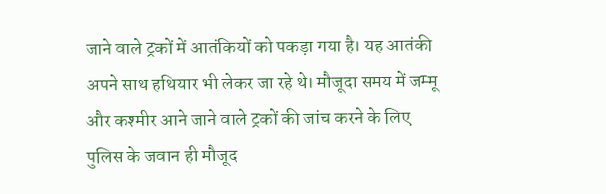जाने वाले ट्रकों में आतंकियों को पकड़ा गया है। यह आतंकी अपने साथ हथियार भी लेकर जा रहे थे। मौजूदा समय में जम्मू और कश्मीर आने जाने वाले ट्रकों की जांच करने के लिए पुलिस के जवान ही मौजूद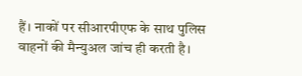हैं। नाकों पर सीआरपीएफ के साथ पुलिस वाहनों की मैन्युअल जांच ही करती है।